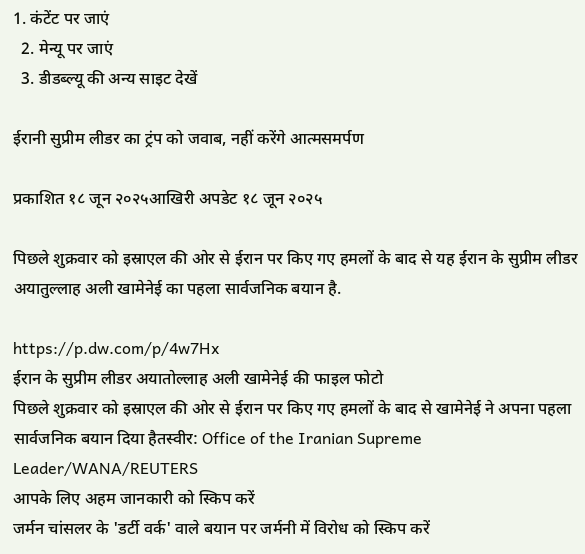1. कंटेंट पर जाएं
  2. मेन्यू पर जाएं
  3. डीडब्ल्यू की अन्य साइट देखें

ईरानी सुप्रीम लीडर का ट्रंप को जवाब, नहीं करेंगे आत्मसमर्पण

प्रकाशित १८ जून २०२५आखिरी अपडेट १८ जून २०२५

पिछले शुक्रवार को इस्राएल की ओर से ईरान पर किए गए हमलों के बाद से यह ईरान के सुप्रीम लीडर अयातुल्लाह अली खामेनेई का पहला सार्वजनिक बयान है.

https://p.dw.com/p/4w7Hx
ईरान के सुप्रीम लीडर अयातोल्लाह अली खामेनेई की फाइल फोटो
पिछले शुक्रवार को इस्राएल की ओर से ईरान पर किए गए हमलों के बाद से खामेनेई ने अपना पहला सार्वजनिक बयान दिया हैतस्वीर: Office of the Iranian Supreme Leader/WANA/REUTERS
आपके लिए अहम जानकारी को स्किप करें
जर्मन चांसलर के 'डर्टी वर्क' वाले बयान पर जर्मनी में विरोध को स्किप करें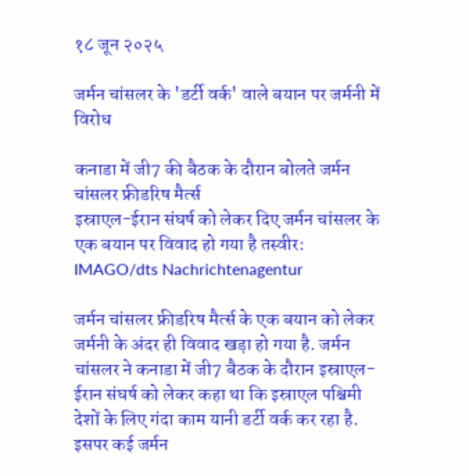१८ जून २०२५

जर्मन चांसलर के 'डर्टी वर्क' वाले बयान पर जर्मनी में विरोध

कनाडा में जी7 की बैठक के दौरान बोलते जर्मन चांसलर फ्रीडरिष मैर्त्स
इस्राएल-ईरान संघर्ष को लेकर दिए जर्मन चांसलर के एक बयान पर विवाद हो गया है तस्वीर: IMAGO/dts Nachrichtenagentur

जर्मन चांसलर फ्रीडरिष मैर्त्स के एक बयान को लेकर जर्मनी के अंदर ही विवाद खड़ा हो गया है. जर्मन चांसलर ने कनाडा में जी7 बैठक के दौरान इस्राएल-ईरान संघर्ष को लेकर कहा था कि इस्राएल पश्चिमी देशों के लिए गंदा काम यानी डर्टी वर्क कर रहा है. इसपर कई जर्मन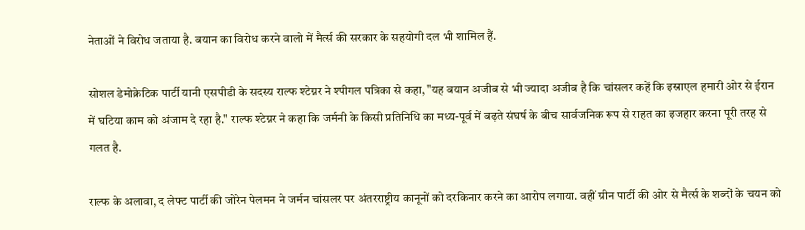नेताओं ने विरोध जताया है. बयान का विरोध करने वालो में मैर्त्स की सरकार के सहयोगी दल भी शामिल हैं.

सोशल डेमोक्रेटिक पार्टी यानी एसपीडी के सदस्य राल्फ श्टेग्नर ने श्पीगल पत्रिका से कहा, "यह बयान अजीब से भी ज्यादा अजीब है कि चांसलर कहें कि इस्राएल हमारी ओर से ईरान में घटिया काम को अंजाम दे रहा है." राल्फ श्टेग्नर ने कहा कि जर्मनी के किसी प्रतिनिधि का मध्य-पूर्व में बढ़ते संघर्ष के बीच सार्वजनिक रूप से राहत का इजहार करना पूरी तरह से गलत है.

राल्फ के अलावा, द लेफ्ट पार्टी की जोरेन पेलमन ने जर्मन चांसलर पर अंतरराष्ट्रीय कानूनों को दरकिनार करने का आरोप लगाया. वहीं ग्रीन पार्टी की ओर से मैर्त्स के शब्दों के चयन को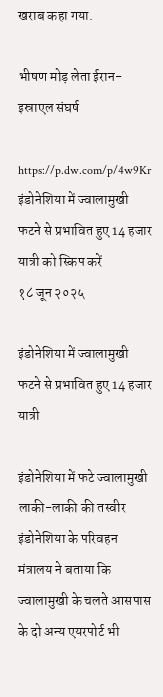खराब कहा गया.

भीषण मोड़ लेता ईरान-इस्राएल संघर्ष

https://p.dw.com/p/4w9Kr
इंडोनेशिया में ज्वालामुखी फटने से प्रभावित हुए 14 हजार यात्री को स्किप करें
१८ जून २०२५

इंडोनेशिया में ज्वालामुखी फटने से प्रभावित हुए 14 हजार यात्री

इंडोनेशिया में फटे ज्वालामुखी लाकी-लाकी की तस्वीर
इंडोनेशिया के परिवहन मंत्रालय ने बताया कि ज्वालामुखी के चलते आसपास के दो अन्य एयरपोर्ट भी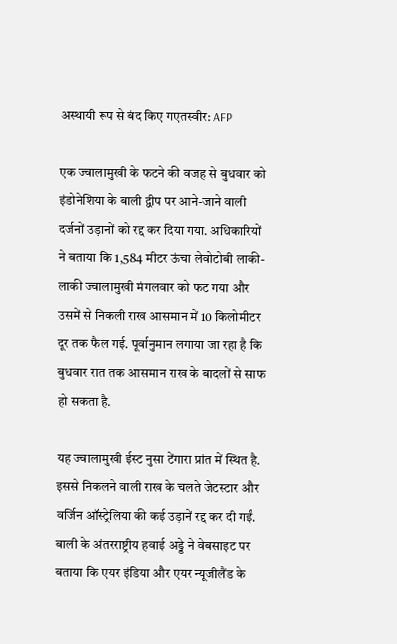अस्थायी रूप से बंद किए गएतस्वीर: AFP

एक ज्वालामुखी के फटने की वजह से बुधवार को इंडोनेशिया के बाली द्वीप पर आने-जाने वाली दर्जनों उड़ानों को रद्द कर दिया गया. अधिकारियों ने बताया कि 1,584 मीटर ऊंचा लेवोटोबी लाकी-लाकी ज्वालामुखी मंगलवार को फट गया और उसमें से निकली राख आसमान में 10 किलोमीटर दूर तक फैल गई. पूर्वानुमान लगाया जा रहा है कि बुधवार रात तक आसमान राख के बादलों से साफ हो सकता है.

यह ज्वालामुखी ईस्ट नुसा टेंगारा प्रांत में स्थित है. इससे निकलने वाली राख के चलते जेटस्टार और वर्जिन ऑस्ट्रेलिया की कई उड़ानें रद्द कर दी गईं. बाली के अंतरराष्ट्रीय हवाई अड्डे ने वेबसाइट पर बताया कि एयर इंडिया और एयर न्यूजीलैंड के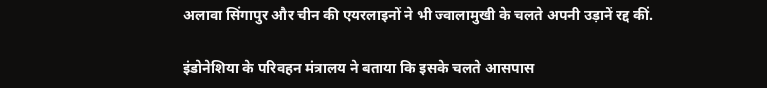अलावा सिंगापुर और चीन की एयरलाइनों ने भी ज्वालामुखी के चलते अपनी उड़ानें रद्द कीं.

इंडोनेशिया के परिवहन मंत्रालय ने बताया कि इसके चलते आसपास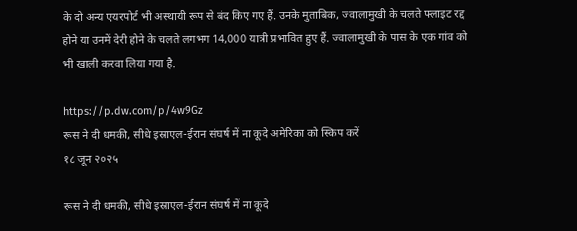के दो अन्य एयरपोर्ट भी अस्थायी रूप से बंद किए गए हैं. उनके मुताबिक, ज्वालामुखी के चलते फ्लाइट रद्द होने या उनमें देरी होने के चलते लगभग 14,000 यात्री प्रभावित हुए हैं. ज्वालामुखी के पास के एक गांव को भी खाली करवा लिया गया है.

https://p.dw.com/p/4w9Gz
रूस ने दी धमकी, सीधे इस्राएल-ईरान संघर्ष में ना कूदे अमेरिका को स्किप करें
१८ जून २०२५

रूस ने दी धमकी, सीधे इस्राएल-ईरान संघर्ष में ना कूदे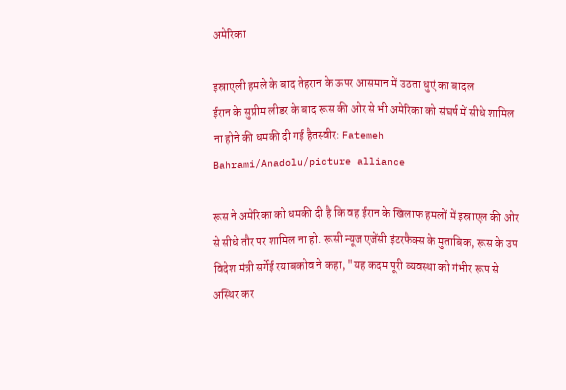अमेरिका

इस्राएली हमले के बाद तेहरान के ऊपर आसमान में उठता धुएं का बादल
ईरान के सुप्रीम लीडर के बाद रूस की ओर से भी अमेरिका को संघर्ष में सीधे शामिल ना होने की धमकी दी गई हैतस्वीर: Fatemeh Bahrami/Anadolu/picture alliance

रूस ने अमेरिका को धमकी दी है कि वह ईरान के खिलाफ हमलों में इस्राएल की ओर से सीधे तौर पर शामिल ना हो. रूसी न्यूज एजेंसी इंटरफैक्स के मुताबिक, रूस के उप विदेश मंत्री सर्गेई रयाबकोव ने कहा, "यह कदम पूरी व्यवस्था को गंभीर रूप से अस्थिर कर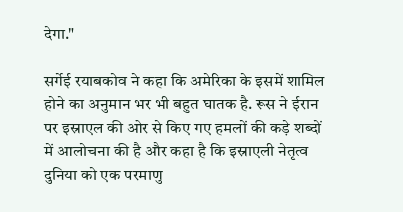देगा."

सर्गेई रयाबकोव ने कहा कि अमेरिका के इसमें शामिल होने का अनुमान भर भी बहुत घातक है. रूस ने ईरान पर इस्राएल की ओर से किए गए हमलों की कड़े शब्दों में आलोचना की है और कहा है कि इस्राएली नेतृत्व दुनिया को एक परमाणु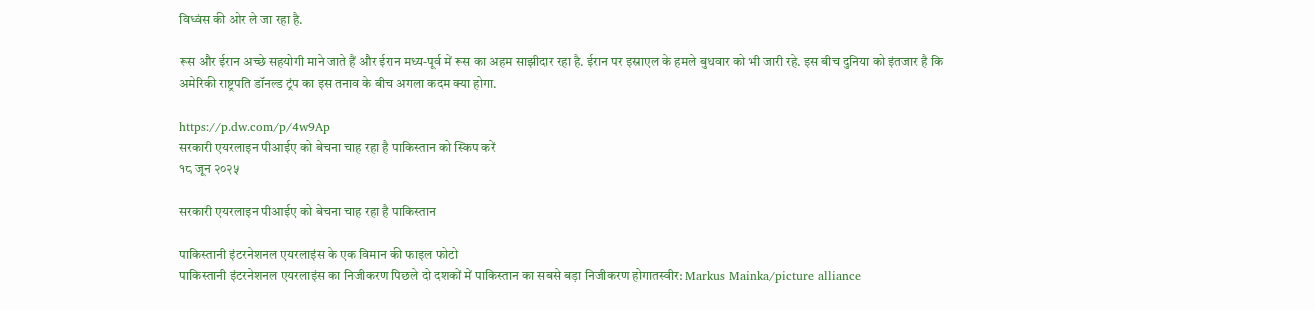विध्वंस की ओर ले जा रहा है.

रूस और ईरान अच्छे सहयोगी माने जाते हैं और ईरान मध्य-पूर्व में रूस का अहम साझीदार रहा है. ईरान पर इस्राएल के हमले बुधवार को भी जारी रहे. इस बीच दुनिया को इंतजार है कि अमेरिकी राष्ट्रपति डॉनल्ड ट्रंप का इस तनाव के बीच अगला कदम क्या होगा.

https://p.dw.com/p/4w9Ap
सरकारी एयरलाइन पीआईए को बेचना चाह रहा है पाकिस्तान को स्किप करें
१८ जून २०२५

सरकारी एयरलाइन पीआईए को बेचना चाह रहा है पाकिस्तान

पाकिस्तानी इंटरनेशनल एयरलाइंस के एक विमान की फाइल फोटो
पाकिस्तानी इंटरनेशनल एयरलाइंस का निजीकरण पिछले दो दशकों में पाकिस्तान का सबसे बड़ा निजीकरण होगातस्वीर: Markus Mainka/picture alliance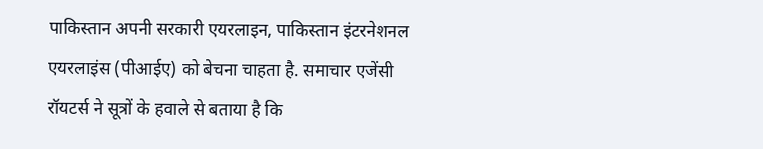पाकिस्तान अपनी सरकारी एयरलाइन, पाकिस्तान इंटरनेशनल एयरलाइंस (पीआईए) को बेचना चाहता है. समाचार एजेंसी रॉयटर्स ने सूत्रों के हवाले से बताया है कि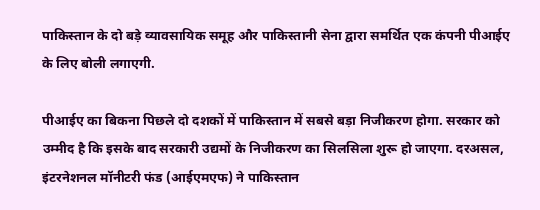पाकिस्तान के दो बड़े व्यावसायिक समूह और पाकिस्तानी सेना द्वारा समर्थित एक कंपनी पीआईए के लिए बोली लगाएगी.

पीआईए का बिकना पिछले दो दशकों में पाकिस्तान में सबसे बड़ा निजीकरण होगा. सरकार को उम्मीद है कि इसके बाद सरकारी उद्यमों के निजीकरण का सिलसिला शुरू हो जाएगा. दरअसल, इंटरनेशनल मॉनीटरी फंड (आईएमएफ) ने पाकिस्तान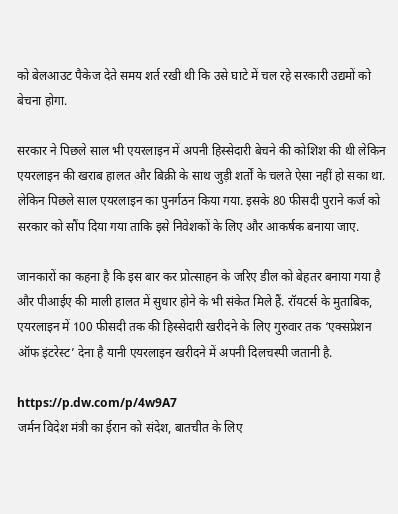को बेलआउट पैकेज देते समय शर्त रखी थी कि उसे घाटे में चल रहे सरकारी उद्यमों को बेचना होगा.

सरकार ने पिछले साल भी एयरलाइन में अपनी हिस्सेदारी बेचने की कोशिश की थी लेकिन एयरलाइन की खराब हालत और बिक्री के साथ जुड़ी शर्तों के चलते ऐसा नहीं हो सका था. लेकिन पिछले साल एयरलाइन का पुनर्गठन किया गया. इसके 80 फीसदी पुराने कर्ज को सरकार को सौंप दिया गया ताकि इसे निवेशकों के लिए और आकर्षक बनाया जाए.

जानकारों का कहना है कि इस बार कर प्रोत्साहन के जरिए डील को बेहतर बनाया गया है और पीआईए की माली हालत में सुधार होने के भी संकेत मिले हैं. रॉयटर्स के मुताबिक, एयरलाइन में 100 फीसदी तक की हिस्सेदारी खरीदने के लिए गुरुवार तक ‘एक्सप्रेशन ऑफ इंटरेस्ट’ देना है यानी एयरलाइन खरीदने में अपनी दिलचस्पी जतानी है.

https://p.dw.com/p/4w9A7
जर्मन विदेश मंत्री का ईरान को संदेश, बातचीत के लिए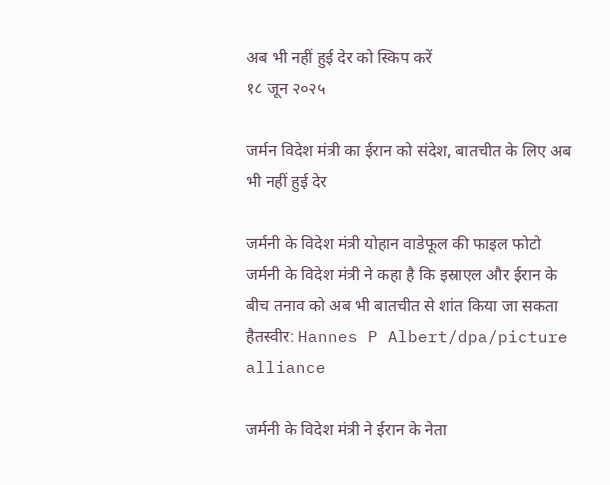अब भी नहीं हुई देर को स्किप करें
१८ जून २०२५

जर्मन विदेश मंत्री का ईरान को संदेश, बातचीत के लिए अब भी नहीं हुई देर

जर्मनी के विदेश मंत्री योहान वाडेफूल की फाइल फोटो
जर्मनी के विदेश मंत्री ने कहा है कि इस्राएल और ईरान के बीच तनाव को अब भी बातचीत से शांत किया जा सकता हैतस्वीर: Hannes P Albert/dpa/picture alliance

जर्मनी के विदेश मंत्री ने ईरान के नेता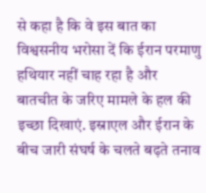से कहा है कि वे इस बात का विश्वसनीय भरोसा दें कि ईरान परमाणु हथियार नहीं चाह रहा है और बातचीत के जरिए मामले के हल की इच्छा दिखाएं. इस्राएल और ईरान के बीच जारी संघर्ष के चलते बढ़ते तनाव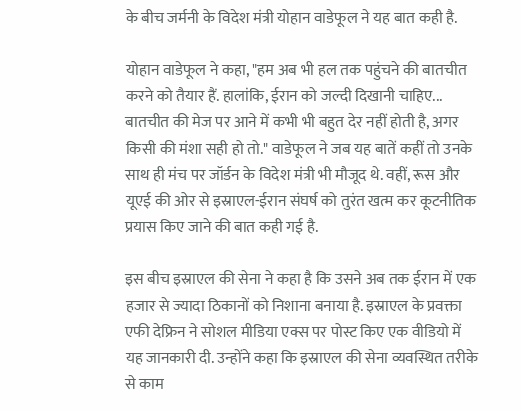के बीच जर्मनी के विदेश मंत्री योहान वाडेफूल ने यह बात कही है.

योहान वाडेफूल ने कहा, "हम अब भी हल तक पहुंचने की बातचीत करने को तैयार हैं. हालांकि, ईरान को जल्दी दिखानी चाहिए... बातचीत की मेज पर आने में कभी भी बहुत देर नहीं होती है, अगर किसी की मंशा सही हो तो." वाडेफूल ने जब यह बातें कहीं तो उनके साथ ही मंच पर जॉर्डन के विदेश मंत्री भी मौजूद थे. वहीं, रूस और यूएई की ओर से इस्राएल-ईरान संघर्ष को तुरंत खत्म कर कूटनीतिक प्रयास किए जाने की बात कही गई है.

इस बीच इस्राएल की सेना ने कहा है कि उसने अब तक ईरान में एक हजार से ज्यादा ठिकानों को निशाना बनाया है. इस्राएल के प्रवक्ता एफी देफ्रिन ने सोशल मीडिया एक्स पर पोस्ट किए एक वीडियो में यह जानकारी दी. उन्होंने कहा कि इस्राएल की सेना व्यवस्थित तरीके से काम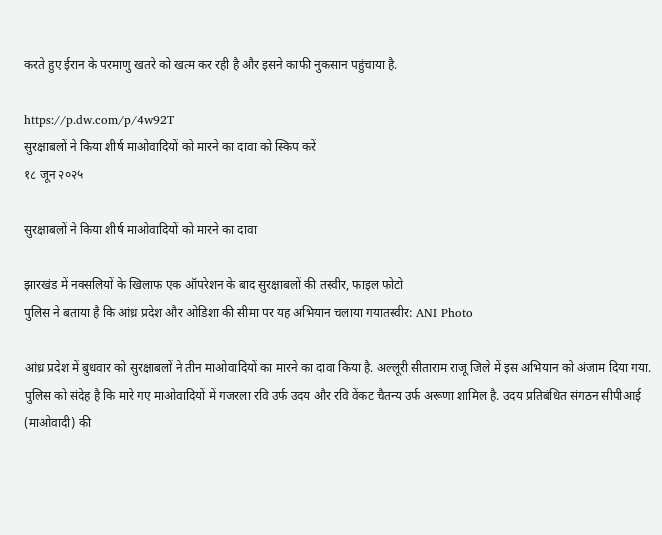करते हुए ईरान के परमाणु खतरे को खत्म कर रही है और इसने काफी नुकसान पहुंचाया है.

https://p.dw.com/p/4w92T
सुरक्षाबलों ने किया शीर्ष माओवादियों को मारने का दावा को स्किप करें
१८ जून २०२५

सुरक्षाबलों ने किया शीर्ष माओवादियों को मारने का दावा

झारखंड में नक्सलियों के खिलाफ एक ऑपरेशन के बाद सुरक्षाबलों की तस्वीर, फाइल फोटो
पुलिस ने बताया है कि आंध्र प्रदेश और ओडिशा की सीमा पर यह अभियान चलाया गयातस्वीर: ANI Photo

आंध्र प्रदेश में बुधवार को सुरक्षाबलों ने तीन माओवादियों का मारने का दावा किया है. अल्लूरी सीताराम राजू जिले में इस अभियान को अंजाम दिया गया. पुलिस को संदेह है कि मारे गए माओवादियों में गजरला रवि उर्फ उदय और रवि वेंकट चैतन्य उर्फ अरूणा शामिल है. उदय प्रतिबंधित संगठन सीपीआई (माओवादी) की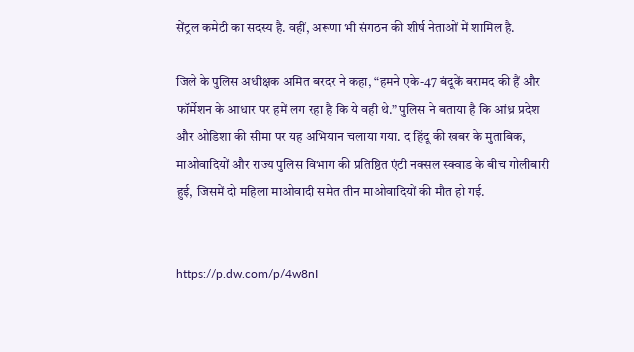सेंट्रल कमेटी का सदस्य है. वहीं, अरूणा भी संगठन की शीर्ष नेताओं में शामिल है.

जिले के पुलिस अधीक्षक अमित बरदर ने कहा, “हमने एके-47 बंदूकें बरामद की हैं और फॉर्मेशन के आधार पर हमें लग रहा है कि ये वही थे.” पुलिस ने बताया है कि आंध्र प्रदेश और ओडिशा की सीमा पर यह अभियान चलाया गया. द हिंदू की खबर के मुताबिक, माओवादियों और राज्य पुलिस विभाग की प्रतिष्ठित एंटी नक्सल स्क्वाड के बीच गोलीबारी हुई, जिसमें दो महिला माओवादी समेत तीन माओवादियों की मौत हो गई.


https://p.dw.com/p/4w8nI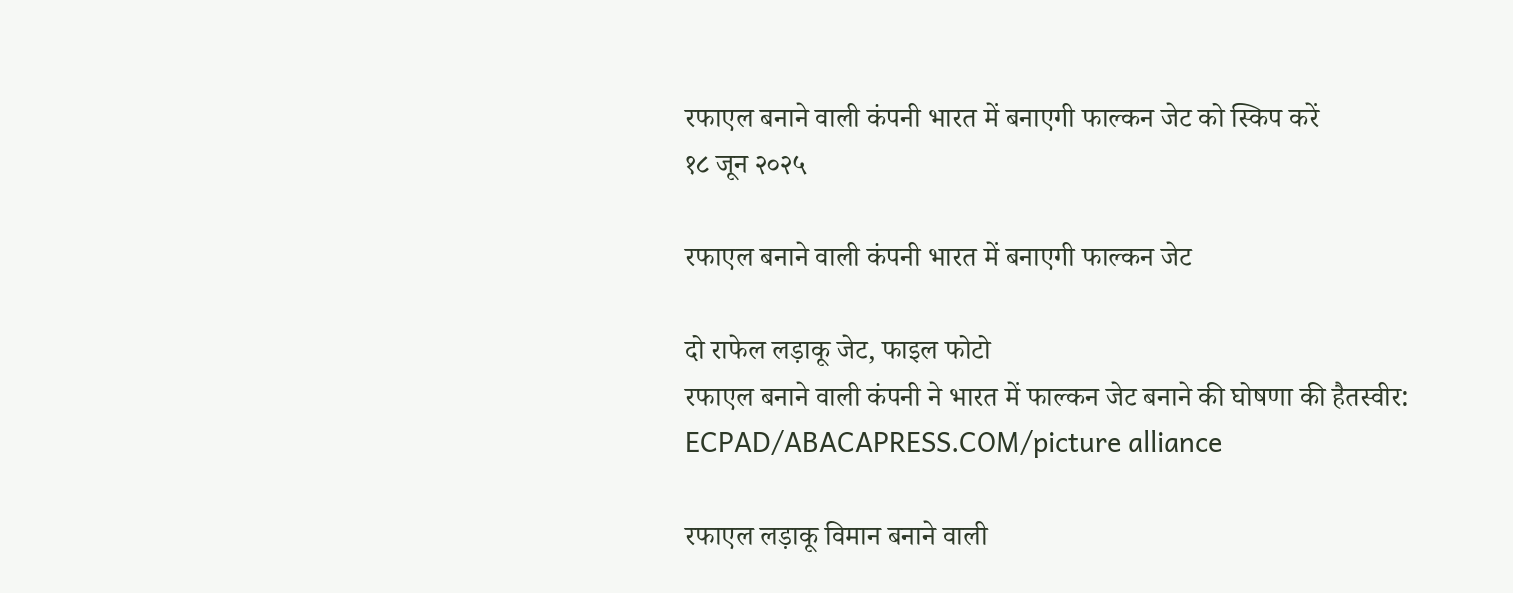रफाएल बनाने वाली कंपनी भारत में बनाएगी फाल्कन जेट को स्किप करें
१८ जून २०२५

रफाएल बनाने वाली कंपनी भारत में बनाएगी फाल्कन जेट

दो राफेल लड़ाकू जेट, फाइल फोटो
रफाएल बनाने वाली कंपनी ने भारत में फाल्कन जेट बनाने की घोषणा की हैतस्वीर: ECPAD/ABACAPRESS.COM/picture alliance

रफाएल लड़ाकू विमान बनाने वाली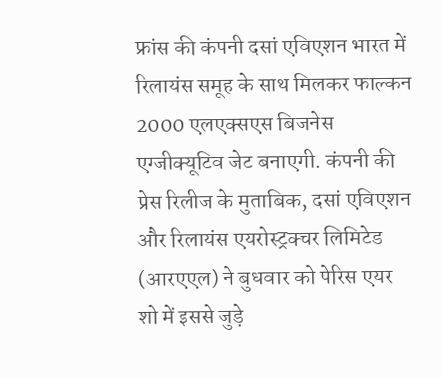फ्रांस की कंपनी दसां एविएशन भारत में रिलायंस समूह के साथ मिलकर फाल्कन 2000 एलएक्सएस बिजनेस एग्जीक्यूटिव जेट बनाएगी. कंपनी की प्रेस रिलीज के मुताबिक, दसां एविएशन और रिलायंस एयरोस्ट्रक्चर लिमिटेड (आरएएल) ने बुधवार को पेरिस एयर शो में इससे जुड़े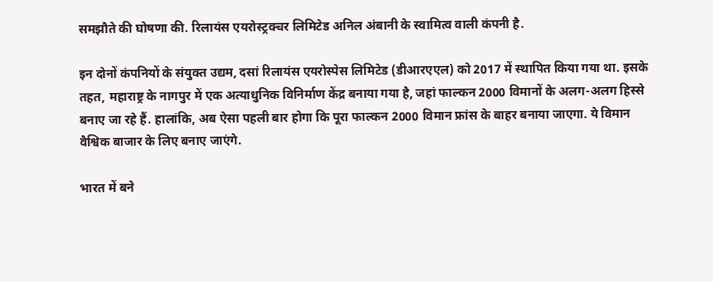समझौते की घोषणा की. रिलायंस एयरोस्ट्रक्चर लिमिटेड अनिल अंबानी के स्वामित्व वाली कंपनी है.

इन दोनों कंपनियों के संयुक्त उद्यम, दसां रिलायंस एयरोस्पेस लिमिटेड (डीआरएएल) को 2017 में स्थापित किया गया था. इसके तहत, महाराष्ट्र के नागपुर में एक अत्याधुनिक विनिर्माण केंद्र बनाया गया है, जहां फाल्कन 2000 विमानों के अलग-अलग हिस्से बनाए जा रहे हैं. हालांकि, अब ऐसा पहली बार होगा कि पूरा फाल्कन 2000 विमान फ्रांस के बाहर बनाया जाएगा. ये विमान वैश्विक बाजार के लिए बनाए जाएंगे.

भारत में बने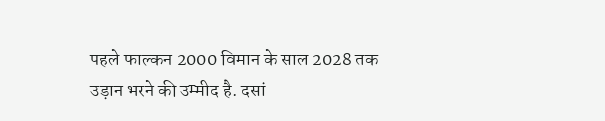पहले फाल्कन 2000 विमान के साल 2028 तक उड़ान भरने की उम्मीद है. दसां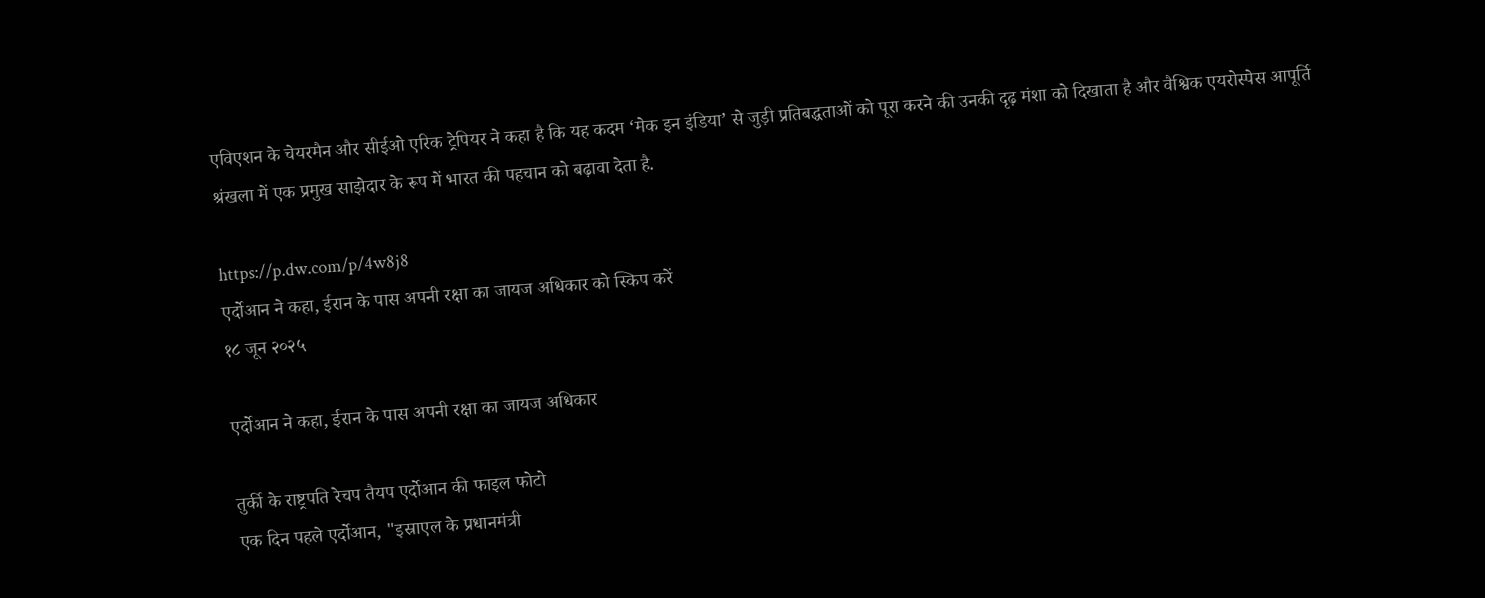एविएशन के चेयरमैन और सीईओ एरिक ट्रेपियर ने कहा है कि यह कदम ‘मेक इन इंडिया’ से जुड़ी प्रतिबद्धताओं को पूरा करने की उनकी दृढ़ मंशा को दिखाता है और वैश्विक एयरोस्पेस आपूर्ति श्रंखला में एक प्रमुख साझेदार के रूप में भारत की पहचान को बढ़ावा देता है.

https://p.dw.com/p/4w8j8
एर्दोआन ने कहा, ईरान के पास अपनी रक्षा का जायज अधिकार को स्किप करें
१८ जून २०२५

एर्दोआन ने कहा, ईरान के पास अपनी रक्षा का जायज अधिकार

तुर्की के राष्ट्रपति रेचप तैयप एर्दोआन की फाइल फोटो
एक दिन पहले एर्दोआन, "इस्राएल के प्रधानमंत्री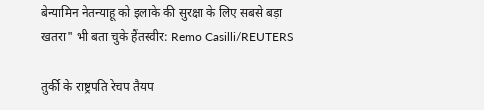बेन्यामिन नेतन्याहू को इलाके की सुरक्षा के लिए सबसे बड़ा खतरा" भी बता चुके हैंतस्वीर: Remo Casilli/REUTERS

तुर्की के राष्ट्रपति रेचप तैयप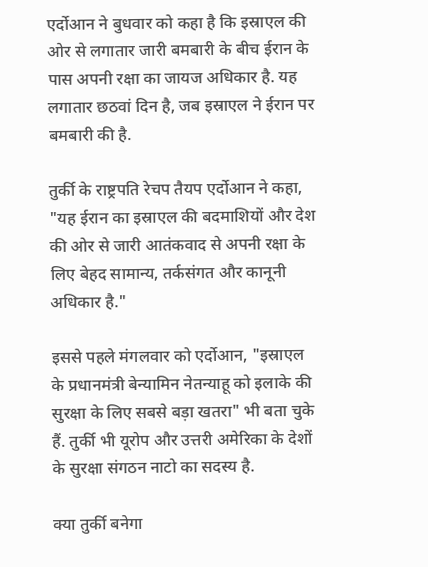एर्दोआन ने बुधवार को कहा है कि इस्राएल की ओर से लगातार जारी बमबारी के बीच ईरान के पास अपनी रक्षा का जायज अधिकार है. यह लगातार छठवां दिन है, जब इस्राएल ने ईरान पर बमबारी की है.

तुर्की के राष्ट्रपति रेचप तैयप एर्दोआन ने कहा, "यह ईरान का इस्राएल की बदमाशियों और देश की ओर से जारी आतंकवाद से अपनी रक्षा के लिए बेहद सामान्य, तर्कसंगत और कानूनी अधिकार है."

इससे पहले मंगलवार को एर्दोआन, "इस्राएल के प्रधानमंत्री बेन्यामिन नेतन्याहू को इलाके की सुरक्षा के लिए सबसे बड़ा खतरा" भी बता चुके हैं. तुर्की भी यूरोप और उत्तरी अमेरिका के देशों के सुरक्षा संगठन नाटो का सदस्य है.

क्या तुर्की बनेगा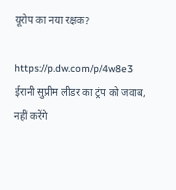यूरोप का नया रक्षक?

https://p.dw.com/p/4w8e3
ईरानी सुप्रीम लीडर का ट्रंप को जवाब, नहीं करेंगे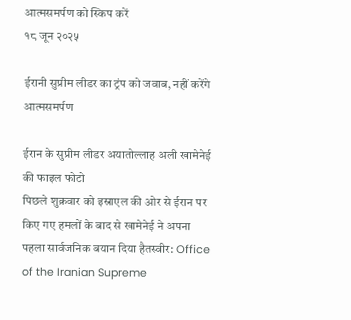आत्मसमर्पण को स्किप करें
१८ जून २०२५

ईरानी सुप्रीम लीडर का ट्रंप को जवाब, नहीं करेंगे आत्मसमर्पण

ईरान के सुप्रीम लीडर अयातोल्लाह अली खामेनेई की फाइल फोटो
पिछले शुक्रवार को इस्राएल की ओर से ईरान पर किए गए हमलों के बाद से खामेनेई ने अपना पहला सार्वजनिक बयान दिया हैतस्वीर: Office of the Iranian Supreme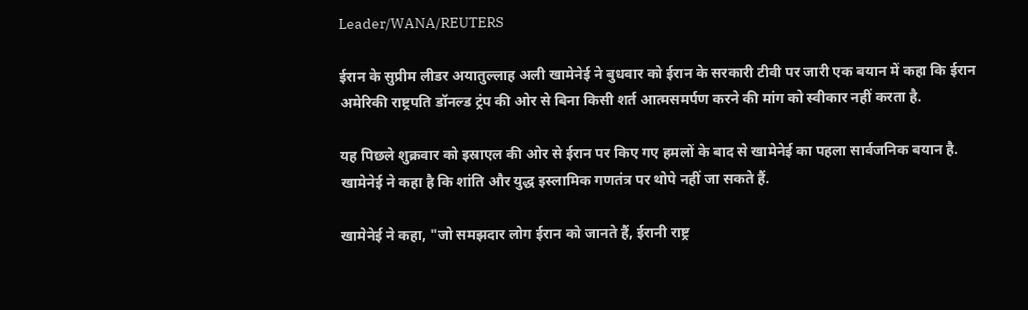Leader/WANA/REUTERS

ईरान के सुप्रीम लीडर अयातुल्लाह अली खामेनेई ने बुधवार को ईरान के सरकारी टीवी पर जारी एक बयान में कहा कि ईरान अमेरिकी राष्ट्रपति डॉनल्ड ट्रंप की ओर से बिना किसी शर्त आत्मसमर्पण करने की मांग को स्वीकार नहीं करता है.

यह पिछले शुक्रवार को इस्राएल की ओर से ईरान पर किए गए हमलों के बाद से खामेनेई का पहला सार्वजनिक बयान है. खामेनेई ने कहा है कि शांति और युद्ध इस्लामिक गणतंत्र पर थोपे नहीं जा सकते हैं.

खामेनेई ने कहा, "जो समझदार लोग ईरान को जानते हैं, ईरानी राष्ट्र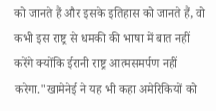को जानते हैं और इसके इतिहास को जानते हैं, वो कभी इस राष्ट्र से धमकी की भाषा में बात नहीं करेंगे क्योंकि ईरानी राष्ट्र आत्मसमर्पण नहीं करेगा."खामेनेई ने यह भी कहा अमेरिकियों को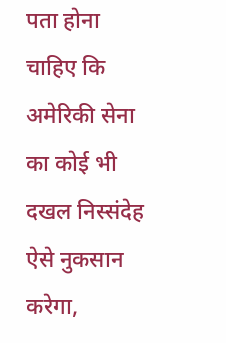पता होना चाहिए कि अमेरिकी सेना का कोई भी दखल निस्संदेह ऐसे नुकसान करेगा,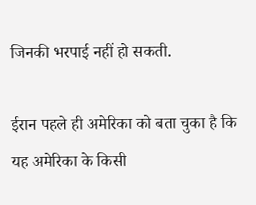जिनकी भरपाई नहीं हो सकती.

ईरान पहले ही अमेरिका को बता चुका है कि यह अमेरिका के किसी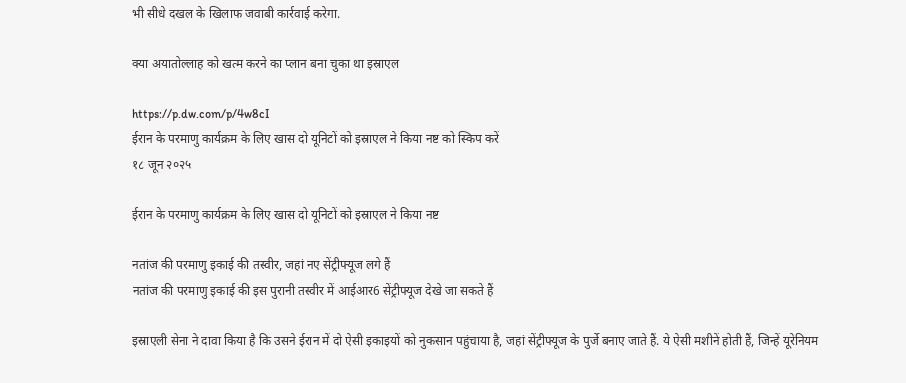भी सीधे दखल के खिलाफ जवाबी कार्रवाई करेगा.

क्या अयातोल्लाह को खत्म करने का प्लान बना चुका था इस्राएल

https://p.dw.com/p/4w8cI
ईरान के परमाणु कार्यक्रम के लिए खास दो यूनिटों को इस्राएल ने किया नष्ट को स्किप करें
१८ जून २०२५

ईरान के परमाणु कार्यक्रम के लिए खास दो यूनिटों को इस्राएल ने किया नष्ट

नतांज की परमाणु इकाई की तस्वीर, जहां नए सेंट्रीफ्यूज लगे हैं
नतांज की परमाणु इकाई की इस पुरानी तस्वीर में आईआर6 सेंट्रीफ्यूज देखे जा सकते हैं

इस्राएली सेना ने दावा किया है कि उसने ईरान में दो ऐसी इकाइयों को नुकसान पहुंचाया है, जहां सेंट्रीफ्यूज के पुर्जे बनाए जाते हैं. ये ऐसी मशीनें होती हैं, जिन्हें यूरेनियम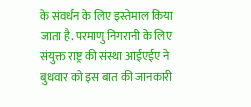के संवर्धन के लिए इस्तेमाल किया जाता है. परमाणु निगरानी के लिए संयुक्त राष्ट्र की संस्था आईएईए ने बुधवार को इस बात की जानकारी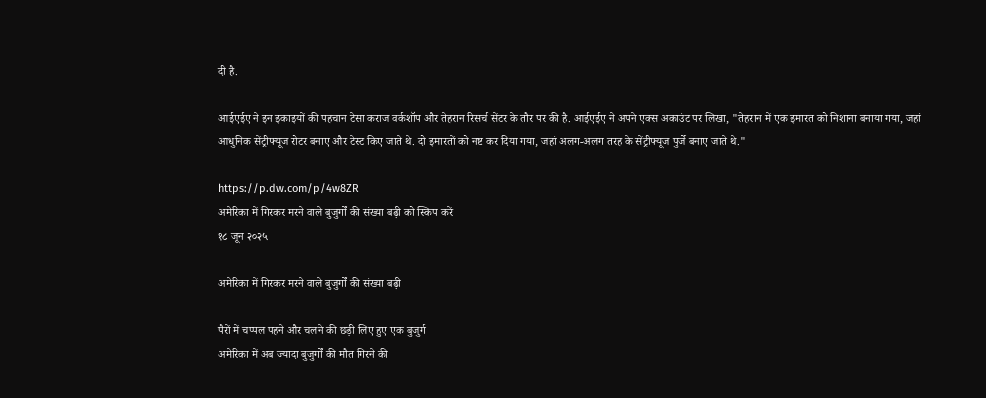दी है.

आईएईए ने इन इकाइयों की पहचान टेसा कराज वर्कशॉप और तेहरान रिसर्च सेंटर के तौर पर की है. आईएईए ने अपने एक्स अकाउंट पर लिखा, "तेहरान में एक इमारत को निशाना बनाया गया, जहां आधुनिक सेंट्रीफ्यूज रोटर बनाए और टेस्ट किए जाते थे. दो इमारतों को नष्ट कर दिया गया, जहां अलग-अलग तरह के सेंट्रीफ्यूज पुर्जे बनाए जाते थे."

https://p.dw.com/p/4w8ZR
अमेरिका में गिरकर मरने वाले बुजुर्गों की संख्या बढ़ी को स्किप करें
१८ जून २०२५

अमेरिका में गिरकर मरने वाले बुजुर्गों की संख्या बढ़ी

पैरों में चप्पल पहने और चलने की छड़ी लिए हुए एक बुजुर्ग
अमेरिका में अब ज्यादा बुजुर्गों की मौत गिरने की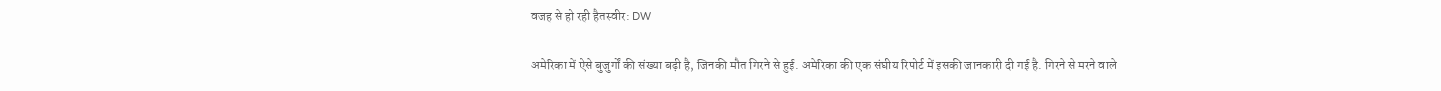वजह से हो रही हैतस्वीर: DW

अमेरिका में ऐसे बुजुर्गों की संख्या बढ़ी है, जिनकी मौत गिरने से हुई. अमेरिका की एक संघीय रिपोर्ट में इसकी जानकारी दी गई है. गिरने से मरने वाले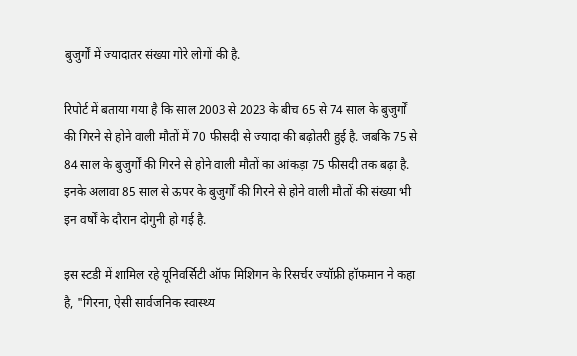बुजुर्गों में ज्यादातर संख्या गोरे लोगों की है.

रिपोर्ट में बताया गया है कि साल 2003 से 2023 के बीच 65 से 74 साल के बुजुर्गों की गिरने से होने वाली मौतों में 70 फीसदी से ज्यादा की बढ़ोतरी हुई है. जबकि 75 से 84 साल के बुजुर्गों की गिरने से होने वाली मौतों का आंकड़ा 75 फीसदी तक बढ़ा है. इनके अलावा 85 साल से ऊपर के बुजुर्गों की गिरने से होने वाली मौतों की संख्या भी इन वर्षों के दौरान दोगुनी हो गई है.

इस स्टडी में शामिल रहे यूनिवर्सिटी ऑफ मिशिगन के रिसर्चर ज्यॉफ्री हॉफमान ने कहा है, "गिरना, ऐसी सार्वजनिक स्वास्थ्य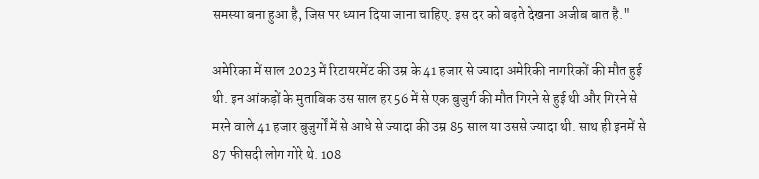समस्या बना हुआ है, जिस पर ध्यान दिया जाना चाहिए. इस दर को बढ़ते देखना अजीब बात है."

अमेरिका में साल 2023 में रिटायरमेंट की उम्र के 41 हजार से ज्यादा अमेरिकी नागरिकों की मौत हुई थी. इन आंकड़ों के मुताबिक उस साल हर 56 में से एक बुजुर्ग की मौत गिरने से हुई थी और गिरने से मरने वाले 41 हजार बुजुर्गों में से आधे से ज्यादा की उम्र 85 साल या उससे ज्यादा थी. साथ ही इनमें से 87 फीसदी लोग गोरे थे. 108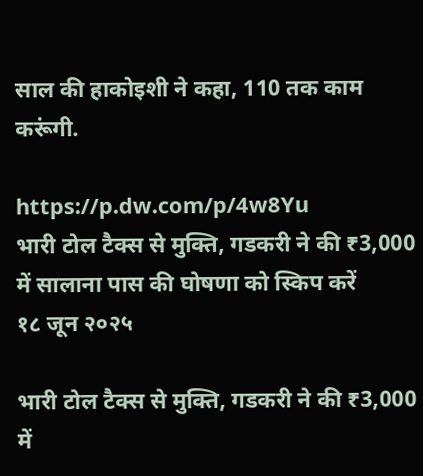साल की हाकोइशी ने कहा, 110 तक काम करूंगी.

https://p.dw.com/p/4w8Yu
भारी टोल टैक्स से मुक्ति, गडकरी ने की ₹3,000 में सालाना पास की घोषणा को स्किप करें
१८ जून २०२५

भारी टोल टैक्स से मुक्ति, गडकरी ने की ₹3,000 में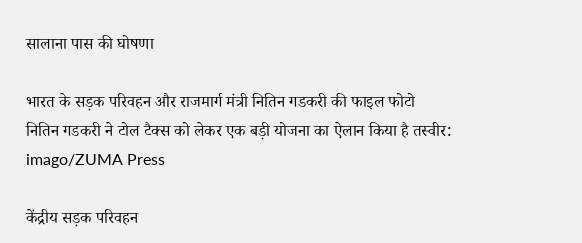सालाना पास की घोषणा

भारत के सड़क परिवहन और राजमार्ग मंत्री नितिन गडकरी की फाइल फोटो
नितिन गडकरी ने टोल टैक्स को लेकर एक बड़ी योजना का ऐलान किया है तस्वीर: imago/ZUMA Press

केंद्रीय सड़क परिवहन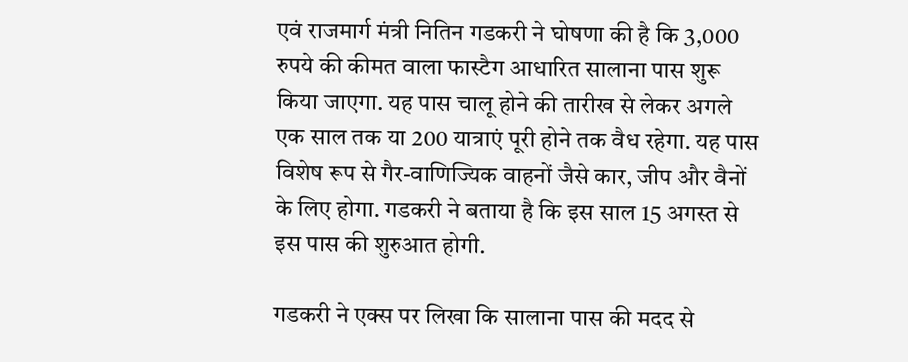एवं राजमार्ग मंत्री नितिन गडकरी ने घोषणा की है कि 3,000 रुपये की कीमत वाला फास्टैग आधारित सालाना पास शुरू किया जाएगा. यह पास चालू होने की तारीख से लेकर अगले एक साल तक या 200 यात्राएं पूरी होने तक वैध रहेगा. यह पास विशेष रूप से गैर-वाणिज्यिक वाहनों जैसे कार, जीप और वैनों के लिए होगा. गडकरी ने बताया है कि इस साल 15 अगस्त से इस पास की शुरुआत होगी.

गडकरी ने एक्स पर लिखा कि सालाना पास की मदद से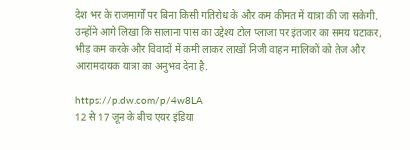देश भर के राजमार्गों पर बिना किसी गतिरोध के और कम कीमत में यात्रा की जा सकेगी. उन्होंने आगे लिखा कि सालाना पास का उद्देश्य टोल प्लाजा पर इंतजार का समय घटाकर, भीड़ कम करके और विवादों में कमी लाकर लाखों निजी वाहन मालिकों को तेज और आरामदायक यात्रा का अनुभव देना है.

https://p.dw.com/p/4w8LA
12 से 17 जून के बीच एयर इंडिया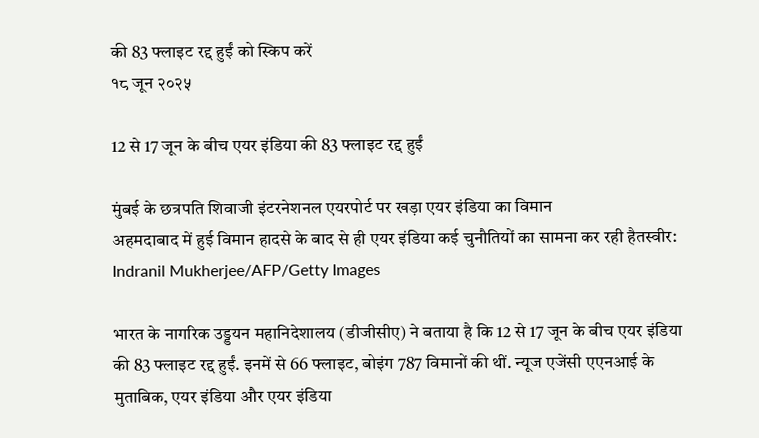की 83 फ्लाइट रद्द हुईं को स्किप करें
१८ जून २०२५

12 से 17 जून के बीच एयर इंडिया की 83 फ्लाइट रद्द हुईं

मुंबई के छत्रपति शिवाजी इंटरनेशनल एयरपोर्ट पर खड़ा एयर इंडिया का विमान
अहमदाबाद में हुई विमान हादसे के बाद से ही एयर इंडिया कई चुनौतियों का सामना कर रही हैतस्वीर: Indranil Mukherjee/AFP/Getty Images

भारत के नागरिक उड्डयन महानिदेशालय (डीजीसीए) ने बताया है कि 12 से 17 जून के बीच एयर इंडिया की 83 फ्लाइट रद्द हुईं. इनमें से 66 फ्लाइट, बोइंग 787 विमानों की थीं. न्यूज एजेंसी एएनआई के मुताबिक, एयर इंडिया और एयर इंडिया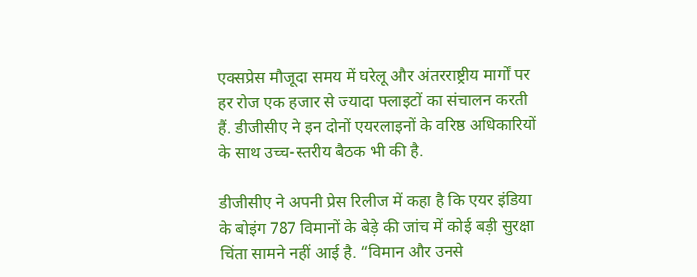एक्सप्रेस मौजूदा समय में घरेलू और अंतरराष्ट्रीय मार्गों पर हर रोज एक हजार से ज्यादा फ्लाइटों का संचालन करती हैं. डीजीसीए ने इन दोनों एयरलाइनों के वरिष्ठ अधिकारियों के साथ उच्च-स्तरीय बैठक भी की है.

डीजीसीए ने अपनी प्रेस रिलीज में कहा है कि एयर इंडिया के बोइंग 787 विमानों के बेड़े की जांच में कोई बड़ी सुरक्षा चिंता सामने नहीं आई है. “विमान और उनसे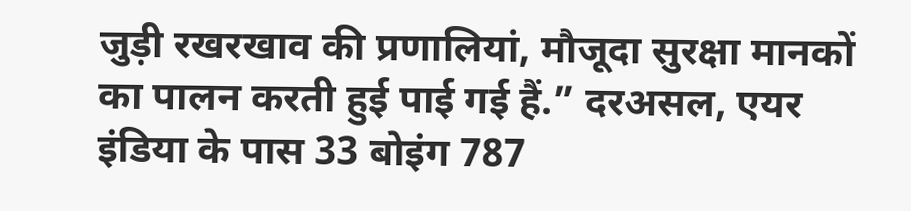जुड़ी रखरखाव की प्रणालियां, मौजूदा सुरक्षा मानकों का पालन करती हुई पाई गई हैं.” दरअसल, एयर इंडिया के पास 33 बोइंग 787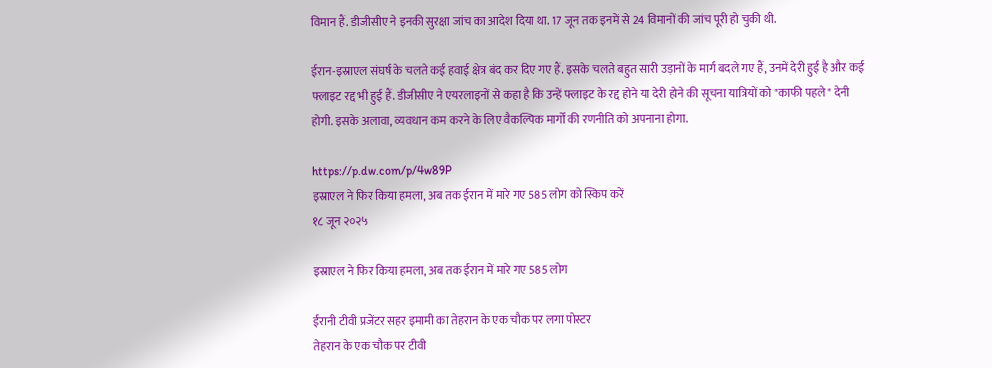विमान हैं. डीजीसीए ने इनकी सुरक्षा जांच का आदेश दिया था. 17 जून तक इनमें से 24 विमानों की जांच पूरी हो चुकी थी.

ईरान-इस्राएल संघर्ष के चलते कई हवाई क्षेत्र बंद कर दिए गए हैं. इसके चलते बहुत सारी उड़ानों के मार्ग बदले गए हैं, उनमें देरी हुई है और कई फ्लाइट रद्द भी हुई हैं. डीजीसीए ने एयरलाइनों से कहा है कि उन्हें फ्लाइट के रद्द होने या देरी होने की सूचना यात्रियों को "काफी पहले" देनी होगी. इसके अलावा, व्यवधान कम करने के लिए वैकल्पिक मार्गों की रणनीति को अपनाना होगा.

https://p.dw.com/p/4w89P
इस्राएल ने फिर किया हमला, अब तक ईरान में मारे गए 585 लोग को स्किप करें
१८ जून २०२५

इस्राएल ने फिर किया हमला, अब तक ईरान में मारे गए 585 लोग

ईरानी टीवी प्रजेंटर सहर इमामी का तेहरान के एक चौक पर लगा पोस्टर
तेहरान के एक चौक पर टीवी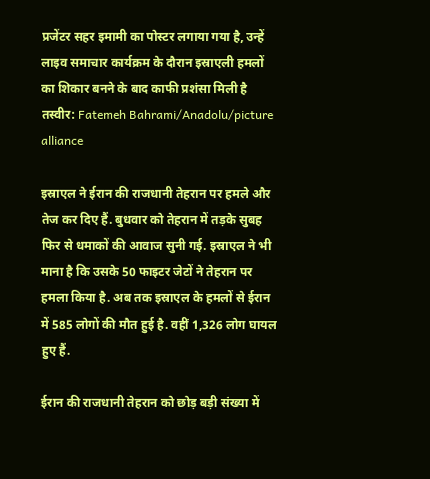प्रजेंटर सहर इमामी का पोस्टर लगाया गया है, उन्हें लाइव समाचार कार्यक्रम के दौरान इस्राएली हमलों का शिकार बनने के बाद काफी प्रशंसा मिली है तस्वीर: Fatemeh Bahrami/Anadolu/picture alliance

इस्राएल ने ईरान की राजधानी तेहरान पर हमले और तेज कर दिए हैं. बुधवार को तेहरान में तड़के सुबह फिर से धमाकों की आवाज सुनी गई. इस्राएल ने भी माना है कि उसके 50 फाइटर जेटों ने तेहरान पर हमला किया है. अब तक इस्राएल के हमलों से ईरान में 585 लोगों की मौत हुई है. वहीं 1,326 लोग घायल हुए हैं.

ईरान की राजधानी तेहरान को छोड़ बड़ी संख्या में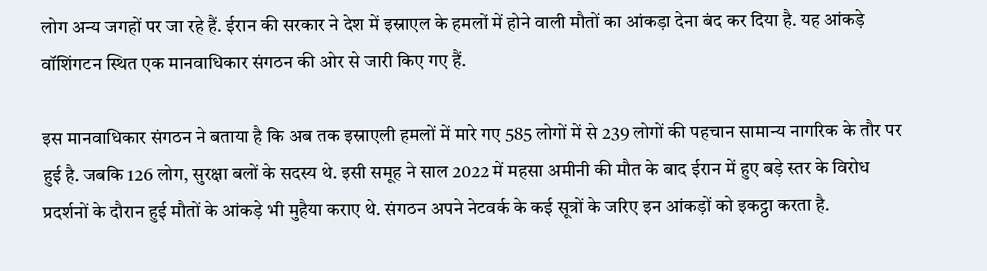लोग अन्य जगहों पर जा रहे हैं. ईरान की सरकार ने देश में इस्राएल के हमलों में होने वाली मौतों का आंकड़ा देना बंद कर दिया है. यह आंकड़े वॉशिंगटन स्थित एक मानवाधिकार संगठन की ओर से जारी किए गए हैं.

इस मानवाधिकार संगठन ने बताया है कि अब तक इस्राएली हमलों में मारे गए 585 लोगों में से 239 लोगों की पहचान सामान्य नागरिक के तौर पर हुई है. जबकि 126 लोग, सुरक्षा बलों के सदस्य थे. इसी समूह ने साल 2022 में महसा अमीनी की मौत के बाद ईरान में हुए बड़े स्तर के विरोध प्रदर्शनों के दौरान हुई मौतों के आंकड़े भी मुहैया कराए थे. संगठन अपने नेटवर्क के कई सूत्रों के जरिए इन आंकड़ों को इकट्ठा करता है.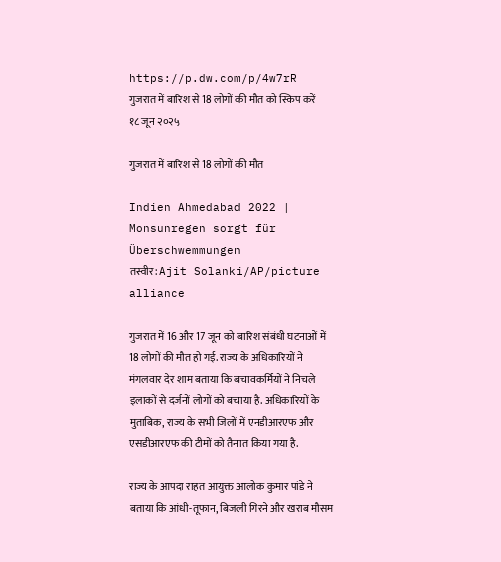https://p.dw.com/p/4w7rR
गुजरात में बारिश से 18 लोगों की मौत को स्किप करें
१८ जून २०२५

गुजरात में बारिश से 18 लोगों की मौत

Indien Ahmedabad 2022 | Monsunregen sorgt für Überschwemmungen
तस्वीर: Ajit Solanki/AP/picture alliance

गुजरात में 16 और 17 जून को बारिश संबंधी घटनाओं में 18 लोगों की मौत हो गई. राज्य के अधिकारियों ने मंगलवार देर शाम बताया कि बचावकर्मियों ने निचले इलाकों से दर्जनों लोगों को बचाया है. अधिकारियों के मुताबिक, राज्य के सभी जिलों में एनडीआरएफ और एसडीआरएफ की टीमों को तैनात किया गया है.

राज्य के आपदा राहत आयुक्त आलोक कुमार पांडे ने बताया कि आंधी-तूफान, बिजली गिरने और खराब मौसम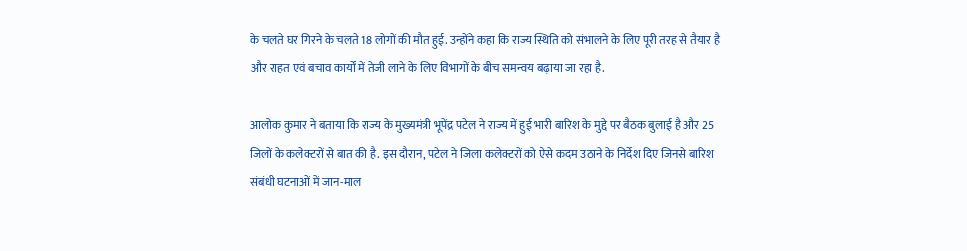के चलते घर गिरने के चलते 18 लोगों की मौत हुई. उन्होंने कहा कि राज्य स्थिति को संभालने के लिए पूरी तरह से तैयार है और राहत एवं बचाव कार्यों में तेजी लाने के लिए विभागों के बीच समन्वय बढ़ाया जा रहा है.

आलोक कुमार ने बताया कि राज्य के मुख्यमंत्री भूपेंद्र पटेल ने राज्य में हुई भारी बारिश के मुद्दे पर बैठक बुलाई है और 25 जिलों के कलेक्टरों से बात की है. इस दौरान, पटेल ने जिला कलेक्टरों को ऐसे कदम उठाने के निर्देश दिए जिनसे बारिश संबंधी घटनाओं में जान-माल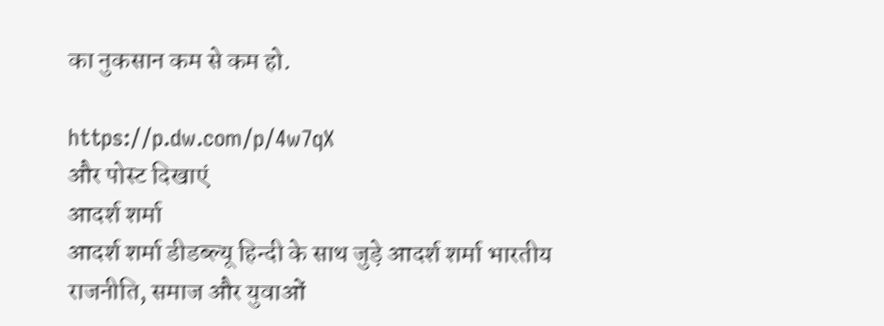का नुकसान कम से कम हो.

https://p.dw.com/p/4w7qX
और पोस्ट दिखाएं
आदर्श शर्मा
आदर्श शर्मा डीडब्ल्यू हिन्दी के साथ जुड़े आदर्श शर्मा भारतीय राजनीति, समाज और युवाओं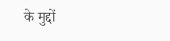के मुद्दों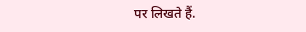पर लिखते हैं.